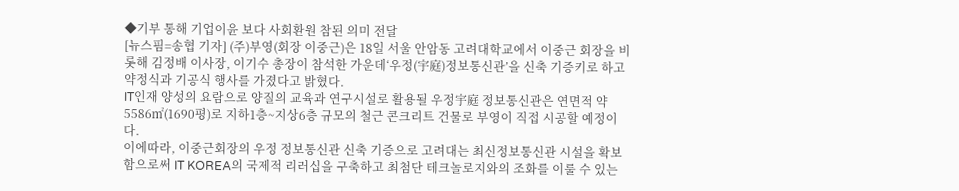◆기부 통해 기업이윤 보다 사회환원 참된 의미 전달
[뉴스핌=송협 기자] (주)부영(회장 이중근)은 18일 서울 안암동 고려대학교에서 이중근 회장을 비롯해 김정배 이사장, 이기수 총장이 참석한 가운데‘우정(宇庭)정보통신관’을 신축 기증키로 하고 약정식과 기공식 행사를 가졌다고 밝혔다.
IT인재 양성의 요람으로 양질의 교육과 연구시설로 활용될 우정宇庭 정보통신관은 연면적 약 5586㎡(1690평)로 지하1층~지상6층 규모의 철근 콘크리트 건물로 부영이 직접 시공할 예정이다.
이에따라, 이중근회장의 우정 정보통신관 신축 기증으로 고려대는 최신정보통신관 시설을 확보함으로써 IT KOREA의 국제적 리러십을 구축하고 최첨단 테크놀로지와의 조화를 이룰 수 있는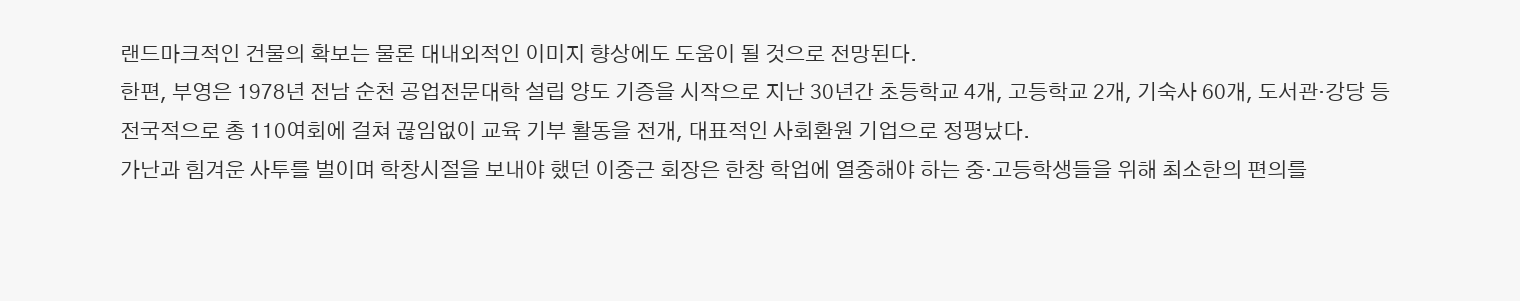랜드마크적인 건물의 확보는 물론 대내외적인 이미지 향상에도 도움이 될 것으로 전망된다.
한편, 부영은 1978년 전남 순천 공업전문대학 설립 양도 기증을 시작으로 지난 30년간 초등학교 4개, 고등학교 2개, 기숙사 60개, 도서관·강당 등 전국적으로 총 110여회에 걸쳐 끊임없이 교육 기부 활동을 전개, 대표적인 사회환원 기업으로 정평났다.
가난과 힘겨운 사투를 벌이며 학창시절을 보내야 했던 이중근 회장은 한창 학업에 열중해야 하는 중·고등학생들을 위해 최소한의 편의를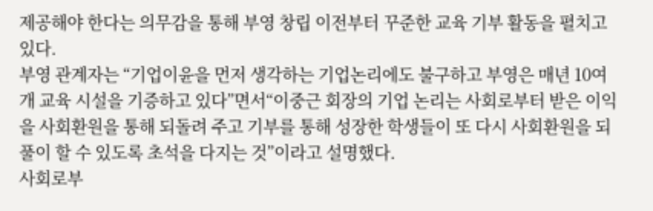제공해야 한다는 의무감을 통해 부영 창립 이전부터 꾸준한 교육 기부 활동을 펼치고 있다.
부영 관계자는 “기업이윤을 먼저 생각하는 기업논리에도 불구하고 부영은 매년 10여개 교육 시설을 기증하고 있다”면서“이중근 회장의 기업 논리는 사회로부터 받은 이익을 사회환원을 통해 되돌려 주고 기부를 통해 성장한 학생들이 또 다시 사회환원을 되풀이 할 수 있도록 초석을 다지는 것”이라고 설명했다.
사회로부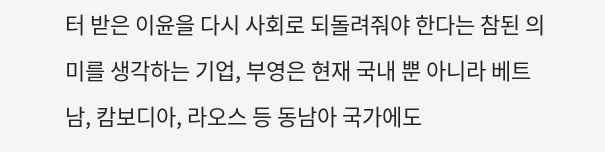터 받은 이윤을 다시 사회로 되돌려줘야 한다는 참된 의미를 생각하는 기업, 부영은 현재 국내 뿐 아니라 베트남, 캄보디아, 라오스 등 동남아 국가에도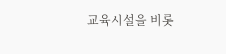교육시설을 비롯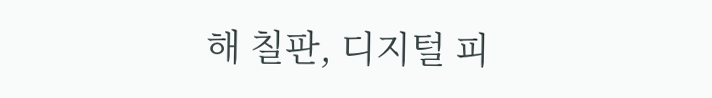해 칠판, 디지털 피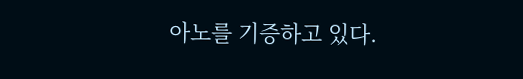아노를 기증하고 있다.